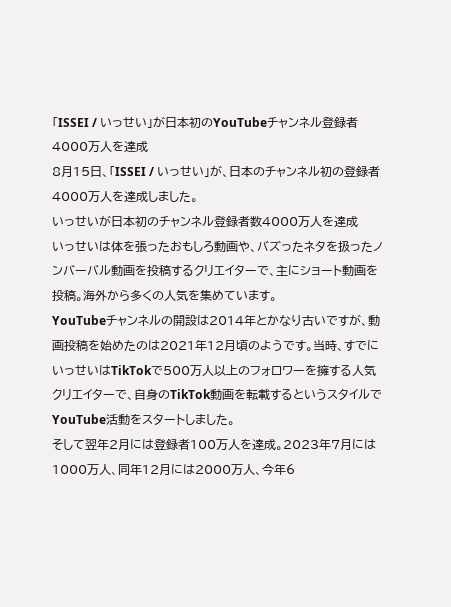「ISSEI / いっせい」が日本初のYouTubeチャンネル登録者4000万人を達成
8月15日、「ISSEI / いっせい」が、日本のチャンネル初の登録者4000万人を達成しました。
いっせいが日本初のチャンネル登録者数4000万人を達成
いっせいは体を張ったおもしろ動画や、バズったネタを扱ったノンバーバル動画を投稿するクリエイターで、主にショート動画を投稿。海外から多くの人気を集めています。
YouTubeチャンネルの開設は2014年とかなり古いですが、動画投稿を始めたのは2021年12月頃のようです。当時、すでにいっせいはTikTokで500万人以上のフォロワーを擁する人気クリエイターで、自身のTikTok動画を転載するというスタイルでYouTube活動をスタートしました。
そして翌年2月には登録者100万人を達成。2023年7月には1000万人、同年12月には2000万人、今年6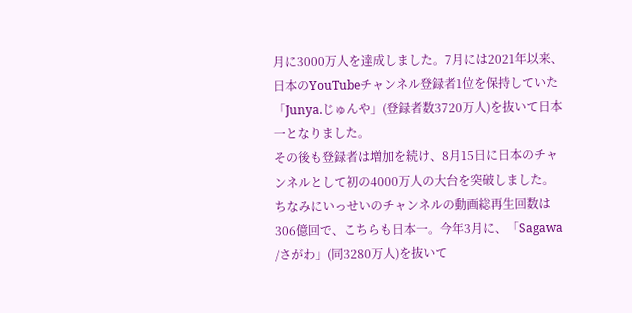月に3000万人を達成しました。7月には2021年以来、日本のYouTubeチャンネル登録者1位を保持していた「Junya.じゅんや」(登録者数3720万人)を抜いて日本一となりました。
その後も登録者は増加を続け、8月15日に日本のチャンネルとして初の4000万人の大台を突破しました。
ちなみにいっせいのチャンネルの動画総再生回数は306億回で、こちらも日本一。今年3月に、「Sagawa /さがわ」(同3280万人)を抜いて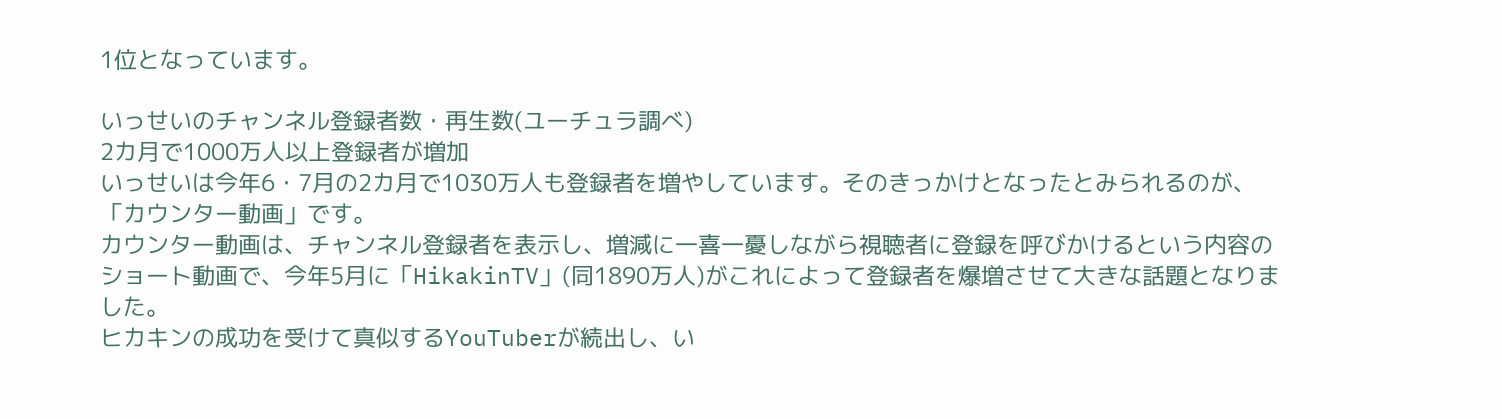1位となっています。

いっせいのチャンネル登録者数・再生数(ユーチュラ調べ)
2カ月で1000万人以上登録者が増加
いっせいは今年6・7月の2カ月で1030万人も登録者を増やしています。そのきっかけとなったとみられるのが、「カウンター動画」です。
カウンター動画は、チャンネル登録者を表示し、増減に一喜一憂しながら視聴者に登録を呼びかけるという内容のショート動画で、今年5月に「HikakinTV」(同1890万人)がこれによって登録者を爆増させて大きな話題となりました。
ヒカキンの成功を受けて真似するYouTuberが続出し、い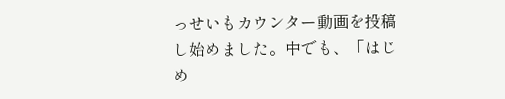っせいもカウンター動画を投稿し始めました。中でも、「はじめ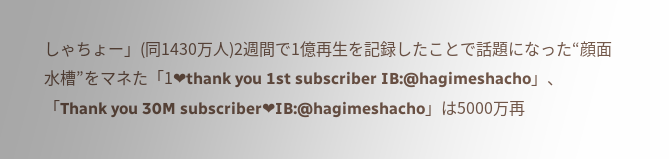しゃちょー」(同1430万人)2週間で1億再生を記録したことで話題になった“顔面水槽”をマネた「1❤thank you 1st subscriber IB:@hagimeshacho」、「Thank you 30M subscriber❤IB:@hagimeshacho」は5000万再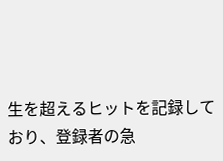生を超えるヒットを記録しており、登録者の急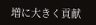増に大きく貢献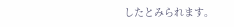したとみられます。